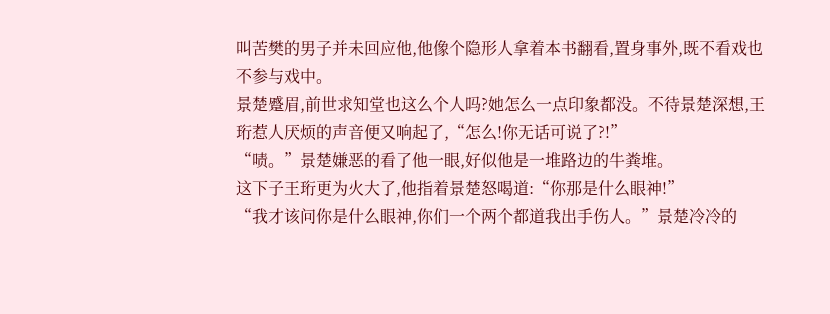叫苦樊的男子并未回应他,他像个隐形人拿着本书翻看,置身事外,既不看戏也不参与戏中。
景楚蹙眉,前世求知堂也这么个人吗?她怎么一点印象都没。不待景楚深想,王珩惹人厌烦的声音便又响起了,“怎么!你无话可说了?!”
“啧。”景楚嫌恶的看了他一眼,好似他是一堆路边的牛粪堆。
这下子王珩更为火大了,他指着景楚怒喝道:“你那是什么眼神!”
“我才该问你是什么眼神,你们一个两个都道我出手伤人。”景楚冷冷的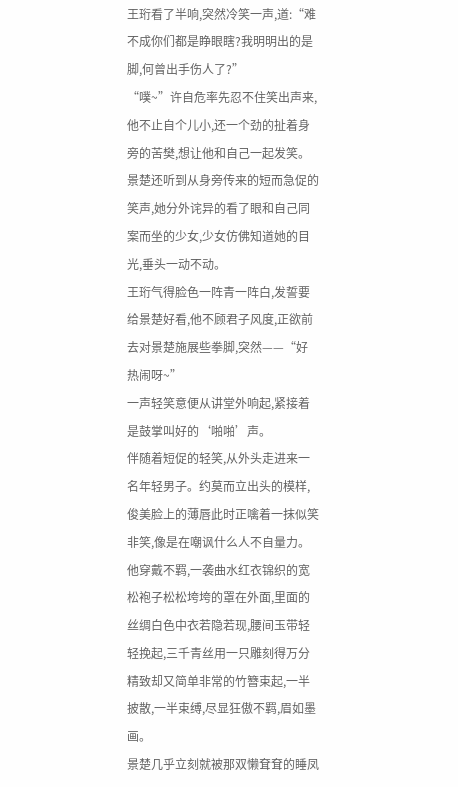王珩看了半响,突然冷笑一声,道:“难不成你们都是睁眼瞎?我明明出的是脚,何曾出手伤人了?”
“噗~”许自危率先忍不住笑出声来,他不止自个儿小,还一个劲的扯着身旁的苦樊,想让他和自己一起发笑。景楚还听到从身旁传来的短而急促的笑声,她分外诧异的看了眼和自己同案而坐的少女,少女仿佛知道她的目光,垂头一动不动。
王珩气得脸色一阵青一阵白,发誓要给景楚好看,他不顾君子风度,正欲前去对景楚施展些拳脚,突然——“好热闹呀~”
一声轻笑意便从讲堂外响起,紧接着是鼓掌叫好的‘啪啪’声。
伴随着短促的轻笑,从外头走进来一名年轻男子。约莫而立出头的模样,俊美脸上的薄唇此时正噙着一抹似笑非笑,像是在嘲讽什么人不自量力。
他穿戴不羁,一袭曲水红衣锦织的宽松袍子松松垮垮的罩在外面,里面的丝绸白色中衣若隐若现,腰间玉带轻轻挽起,三千青丝用一只雕刻得万分精致却又简单非常的竹簪束起,一半披散,一半束缚,尽显狂傲不羁,眉如墨画。
景楚几乎立刻就被那双懒耷耷的睡凤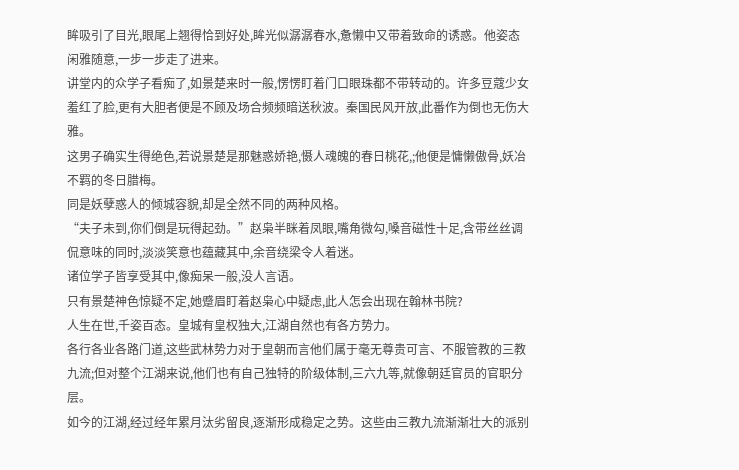眸吸引了目光,眼尾上翘得恰到好处,眸光似潺潺春水,惫懒中又带着致命的诱惑。他姿态闲雅随意,一步一步走了进来。
讲堂内的众学子看痴了,如景楚来时一般,愣愣盯着门口眼珠都不带转动的。许多豆蔻少女羞红了脸,更有大胆者便是不顾及场合频频暗送秋波。秦国民风开放,此番作为倒也无伤大雅。
这男子确实生得绝色,若说景楚是那魅惑娇艳,慑人魂魄的春日桃花,;他便是慵懒傲骨,妖冶不羁的冬日腊梅。
同是妖孽惑人的倾城容貌,却是全然不同的两种风格。
“夫子未到,你们倒是玩得起劲。”赵枭半眯着凤眼,嘴角微勾,嗓音磁性十足,含带丝丝调侃意味的同时,淡淡笑意也蕴藏其中,余音绕梁令人着迷。
诸位学子皆享受其中,像痴呆一般,没人言语。
只有景楚神色惊疑不定,她蹙眉盯着赵枭心中疑虑,此人怎会出现在翰林书院?
人生在世,千姿百态。皇城有皇权独大,江湖自然也有各方势力。
各行各业各路门道,这些武林势力对于皇朝而言他们属于毫无尊贵可言、不服管教的三教九流;但对整个江湖来说,他们也有自己独特的阶级体制,三六九等,就像朝廷官员的官职分层。
如今的江湖,经过经年累月汰劣留良,逐渐形成稳定之势。这些由三教九流渐渐壮大的派别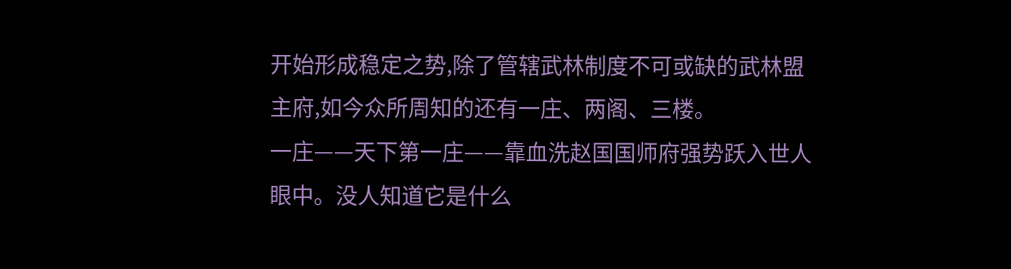开始形成稳定之势,除了管辖武林制度不可或缺的武林盟主府,如今众所周知的还有一庄、两阁、三楼。
一庄——天下第一庄——靠血洗赵国国师府强势跃入世人眼中。没人知道它是什么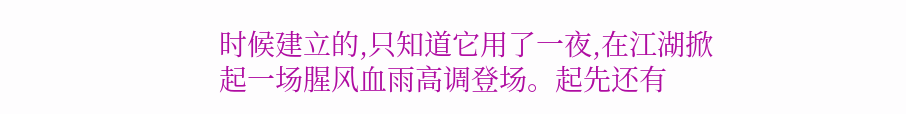时候建立的,只知道它用了一夜,在江湖掀起一场腥风血雨高调登场。起先还有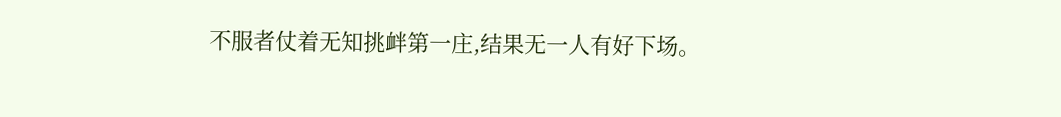不服者仗着无知挑衅第一庄,结果无一人有好下场。